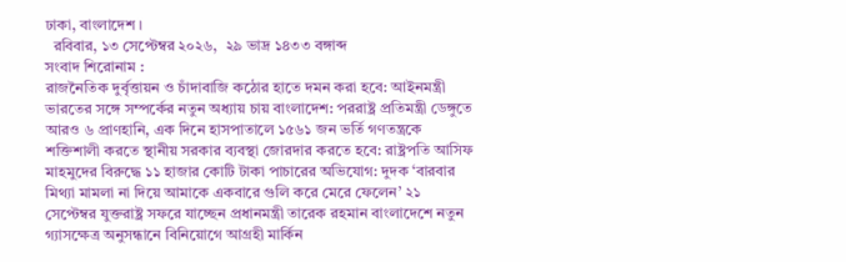ঢাকা, বাংলাদেশ ।
  রবিবার, ১৩ সেপ্টেম্বর ২০২৬,  ২৯ ভাদ্র ১৪৩৩ বঙ্গাব্দ
সংবাদ শিরোনাম :
রাজনৈতিক দুর্বৃত্তায়ন ও চাঁদাবাজি কঠোর হাতে দমন করা হবে: আইনমন্ত্রী ভারতের সঙ্গে সম্পর্কের নতুন অধ্যায় চায় বাংলাদেশ: পররাষ্ট্র প্রতিমন্ত্রী ডেঙ্গুতে আরও ৬ প্রাণহানি, এক দিনে হাসপাতালে ১৫৬১ জন ভর্তি গণতন্ত্রকে শক্তিশালী করতে স্থানীয় সরকার ব্যবস্থা জোরদার করতে হবে: রাষ্ট্রপতি আসিফ মাহমুদের বিরুদ্ধে ১১ হাজার কোটি টাকা পাচারের অভিযোগ: দুদক ‘বারবার মিথ্যা মামলা না দিয়ে আমাকে একবারে গুলি করে মেরে ফেলেন’ ২১ সেপ্টেম্বর যুক্তরাষ্ট্র সফরে যাচ্ছেন প্রধানমন্ত্রী তারেক রহমান বাংলাদেশে নতুন গ্যাসক্ষেত্র অনুসন্ধানে বিনিয়োগে আগ্রহী মার্কিন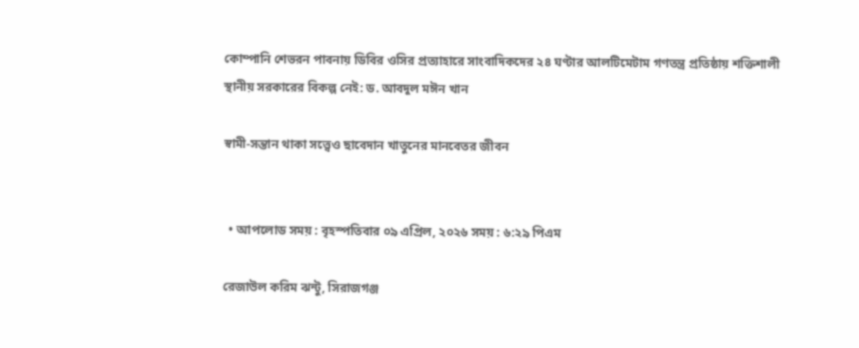কোম্পানি শেভরন পাবনায় ডিবির ওসির প্রত্যাহারে সাংবাদিকদের ২৪ ঘণ্টার আলটিমেটাম গণতন্ত্র প্রতিষ্ঠায় শক্তিশালী স্থানীয় সরকারের বিকল্প নেই: ড. আবদুল মঈন খান

স্বামী-সন্তান থাকা সত্ত্বেও ছাবেদান খাতুনের মানবেতর জীবন


  • আপলোড সময় : বৃহস্পতিবার ০৯ এপ্রিল, ২০২৬ সময় : ৬:২৯ পিএম

রেজাউল ক‌রিম ঝন্টু, সিরাজগঞ্জ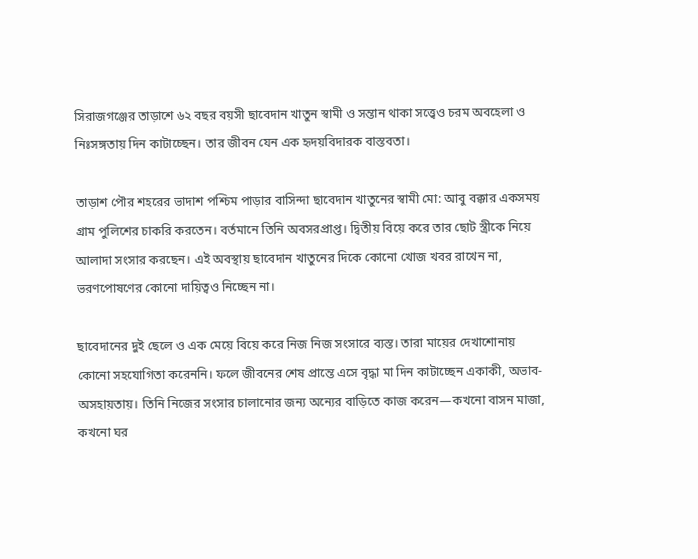সিরাজগঞ্জের তাড়াশে ৬২ বছর বয়সী ছাবেদান খাতুন স্বামী ও সন্তান থাকা সত্ত্বেও চরম অবহেলা ও নিঃসঙ্গতায় দিন কাটাচ্ছেন। তার জীবন যেন এক হৃদয়বিদারক বাস্তবতা।

তাড়াশ পৌর শহরের ভাদাশ পশ্চিম পাড়ার বাসিন্দা ছাবেদান খাতুনের স্বামী মো: আবু বক্কার একসময় গ্রাম পুলিশের চাকরি করতেন। বর্তমানে তিনি অবসরপ্রাপ্ত। দ্বিতীয় বিয়ে করে তার ছোট স্ত্রীকে নিয়ে আলাদা সংসার করছেন। এই অবস্থায় ছাবেদান খাতুনের দিকে কোনো খোজ খবর রাখেন না, ভরণপোষণের কোনো দায়িত্বও নিচ্ছেন না।

ছাবেদানের দুই ছেলে ও এক মেয়ে বিয়ে করে নিজ নিজ সংসারে ব্যস্ত। তারা মায়ের দেখাশোনায় কোনো সহযোগিতা করেননি। ফলে জীবনের শেষ প্রান্তে এসে বৃদ্ধা মা দিন কাটাচ্ছেন একাকী, অভাব-অসহায়তায়। তিনি নিজের সংসার চালানোর জন্য অন্যের বাড়িতে কাজ করেন—কখনো বাসন মাজা, কখনো ঘর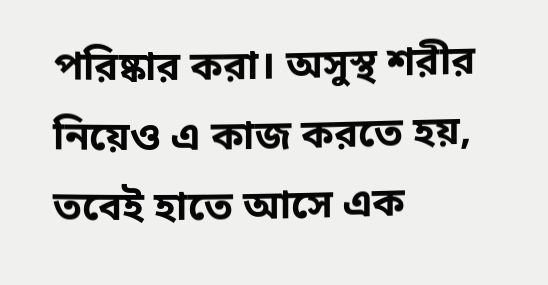পরিষ্কার করা। অসুস্থ শরীর নিয়েও এ কাজ করতে হয়, তবেই হাতে আসে এক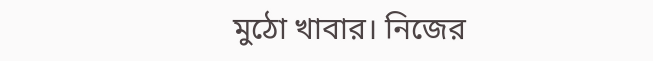মুঠো খাবার। নিজের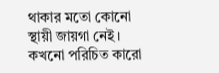থাকার মতো কোনো স্থায়ী জায়গা নেই। কখনো পরিচিত কারো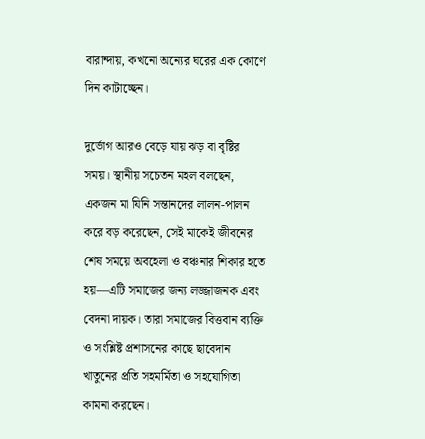বারান্দায়, কখনো অন্যের ঘরের এক কোণে দিন কাটাচ্ছেন।

দুর্ভোগ আরও বেড়ে যায় ঝড় বা বৃষ্টির সময়। স্থানীয় সচেতন মহল বলছেন, একজন মা যিনি সন্তানদের লালন-পালন করে বড় করেছেন, সেই মাকেই জীবনের শেষ সময়ে অবহেলা ও বঞ্চনার শিকার হতে হয়—এটি সমাজের জন্য লজ্জাজনক এবং বেদনা দায়ক। তারা সমাজের বিত্তবান ব্যক্তি ও সংশ্লিষ্ট প্রশাসনের কাছে ছাবেদান খাতুনের প্রতি সহমর্মিতা ও সহযোগিতা কামনা করছেন।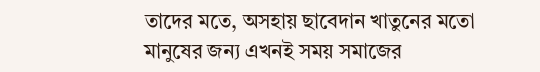তাদের মতে, অসহায় ছাবেদান খাতুনের মতো মানুষের জন্য এখনই সময় সমাজের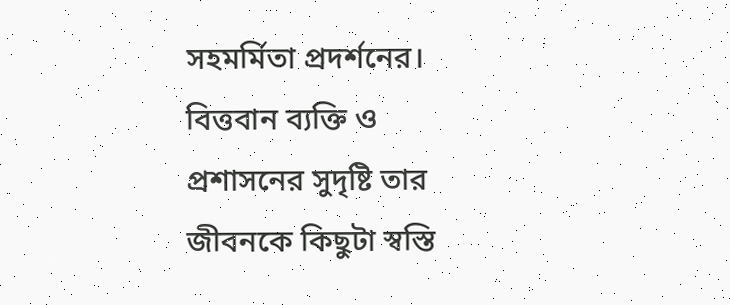সহমর্মিতা প্রদর্শনের। বিত্তবান ব্যক্তি ও প্রশাসনের সুদৃষ্টি তার জীবনকে কিছুটা স্বস্তি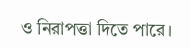ও নিরাপত্তা দিতে পারে।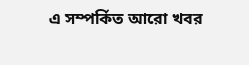এ সম্পর্কিত আরো খবর